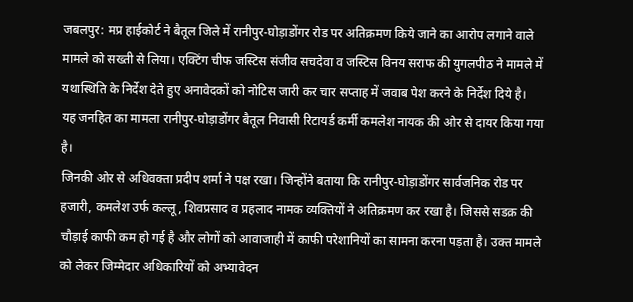जबलपुर: मप्र हाईकोर्ट ने बैतूल जिले में रानीपुर-घोड़ाडोंगर रोड पर अतिक्रमण किये जाने का आरोप लगाने वाले मामले को सख्ती से लिया। एक्टिंग चीफ जस्टिस संजीव सचदेवा व जस्टिस विनय सराफ की युगलपीठ ने मामले में यथास्थिति के निर्देश देते हुए अनावेदकों को नोटिस जारी कर चार सप्ताह में जवाब पेश करने के निर्देश दिये है।
यह जनहित का मामला रानीपुर-घोड़ाडोंगर बैतूल निवासी रिटायर्ड कर्मी कमलेश नायक की ओर से दायर किया गया है।
जिनकी ओर से अधिवक्ता प्रदीप शर्मा ने पक्ष रखा। जिन्होंने बताया कि रानीपुर-घोड़ाडोंगर सार्वजनिक रोड पर हजारी, कमलेश उर्फ कल्लू, शिवप्रसाद व प्रहलाद नामक व्यक्तियों ने अतिक्रमण कर रखा है। जिससे सडक़ की चौड़ाई काफी कम हो गई है और लोगों को आवाजाही में काफी परेशानियों का सामना करना पड़ता है। उक्त मामले को लेकर जिम्मेदार अधिकारियों को अभ्यावेदन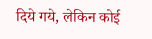दिये गये, लेकिन कोई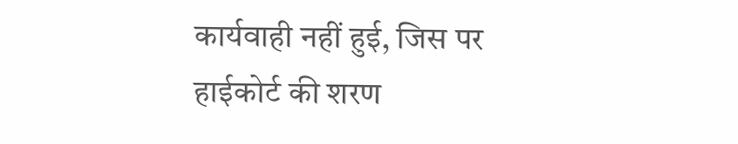कार्यवाही नहीं हुई, जिस पर हाईकोर्ट की शरण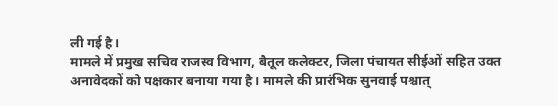ली गई है।
मामले में प्रमुख सचिव राजस्व विभाग, बैतूल कलेक्टर, जिला पंचायत सीईओं सहित उक्त अनावेदकों को पक्षकार बनाया गया है। मामले की प्रारंभिक सुनवाई पश्चात्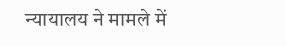न्यायालय ने मामले में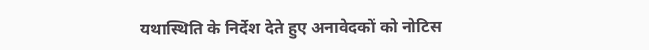यथास्थिति के निर्देश देते हुए अनावेदकों को नोटिस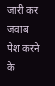जारी कर जवाब पेश करने के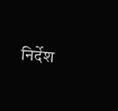निर्देश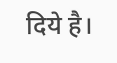दिये है।